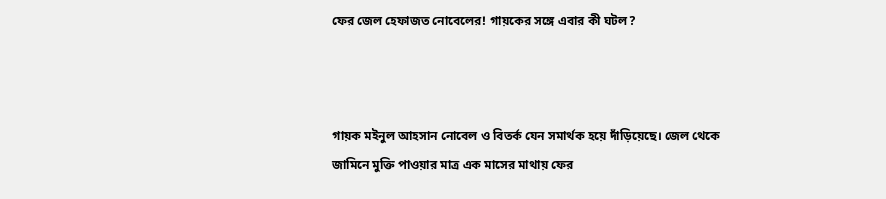ফের জেল হেফাজত নোবেলের! গায়কের সঙ্গে এবার কী ঘটল?



গায়ক মইনুল আহসান নোবেল ও বিতর্ক যেন সমার্থক হয়ে দাঁড়িয়েছে। জেল থেকে জামিনে মুক্তি পাওয়ার মাত্র এক মাসের মাথায় ফের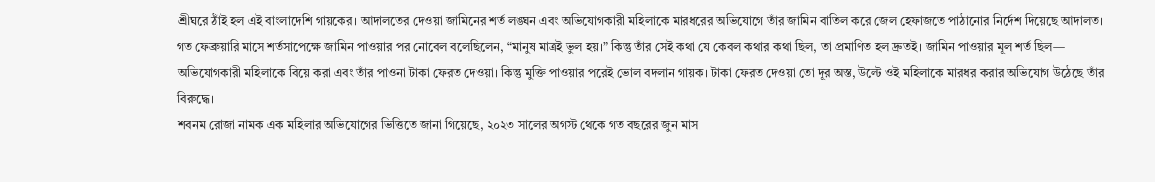শ্রীঘরে ঠাঁই হল এই বাংলাদেশি গায়কের। আদালতের দেওয়া জামিনের শর্ত লঙ্ঘন এবং অভিযোগকারী মহিলাকে মারধরের অভিযোগে তাঁর জামিন বাতিল করে জেল হেফাজতে পাঠানোর নির্দেশ দিয়েছে আদালত।
গত ফেব্রুয়ারি মাসে শর্তসাপেক্ষে জামিন পাওয়ার পর নোবেল বলেছিলেন, “মানুষ মাত্রই ভুল হয়।” কিন্তু তাঁর সেই কথা যে কেবল কথার কথা ছিল, তা প্রমাণিত হল দ্রুতই। জামিন পাওয়ার মূল শর্ত ছিল— অভিযোগকারী মহিলাকে বিয়ে করা এবং তাঁর পাওনা টাকা ফেরত দেওয়া। কিন্তু মুক্তি পাওয়ার পরেই ভোল বদলান গায়ক। টাকা ফেরত দেওয়া তো দূর অস্ত, উল্টে ওই মহিলাকে মারধর করার অভিযোগ উঠেছে তাঁর বিরুদ্ধে।
শবনম রোজা নামক এক মহিলার অভিযোগের ভিত্তিতে জানা গিয়েছে, ২০২৩ সালের অগস্ট থেকে গত বছরের জুন মাস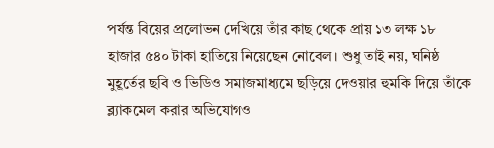পর্যন্ত বিয়ের প্রলোভন দেখিয়ে তাঁর কাছ থেকে প্রায় ১৩ লক্ষ ১৮ হাজার ৫৪০ টাকা হাতিয়ে নিয়েছেন নোবেল। শুধু তাই নয়, ঘনিষ্ঠ মুহূর্তের ছবি ও ভিডিও সমাজমাধ্যমে ছড়িয়ে দেওয়ার হুমকি দিয়ে তাঁকে ব্ল্যাকমেল করার অভিযোগও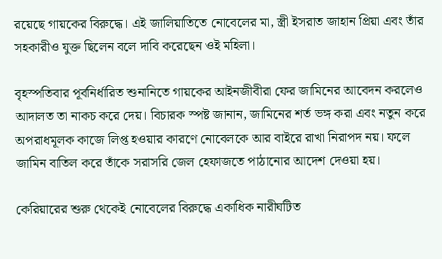রয়েছে গায়কের বিরুদ্ধে। এই জালিয়াতিতে নোবেলের মা, স্ত্রী ইসরাত জাহান প্রিয়া এবং তাঁর সহকারীও যুক্ত ছিলেন বলে দাবি করেছেন ওই মহিলা।

বৃহস্পতিবার পূর্বনির্ধারিত শুনানিতে গায়কের আইনজীবীরা ফের জামিনের আবেদন করলেও আদালত তা নাকচ করে দেয়। বিচারক স্পষ্ট জানান, জামিনের শর্ত ভঙ্গ করা এবং নতুন করে অপরাধমূলক কাজে লিপ্ত হওয়ার কারণে নোবেলকে আর বাইরে রাখা নিরাপদ নয়। ফলে জামিন বাতিল করে তাঁকে সরাসরি জেল হেফাজতে পাঠানোর আদেশ দেওয়া হয়।

কেরিয়ারের শুরু থেকেই নোবেলের বিরুদ্ধে একাধিক নারীঘটিত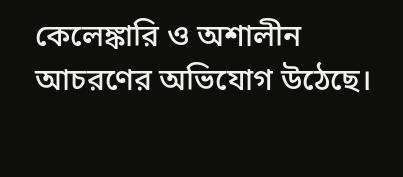কেলেঙ্কারি ও অশালীন আচরণের অভিযোগ উঠেছে।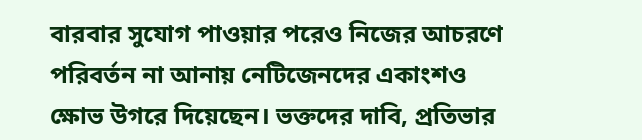বারবার সুযোগ পাওয়ার পরেও নিজের আচরণে পরিবর্তন না আনায় নেটিজেনদের একাংশও ক্ষোভ উগরে দিয়েছেন। ভক্তদের দাবি, প্রতিভার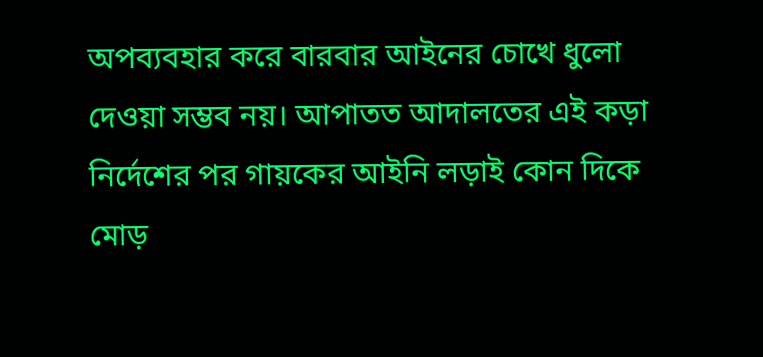অপব্যবহার করে বারবার আইনের চোখে ধুলো দেওয়া সম্ভব নয়। আপাতত আদালতের এই কড়া নির্দেশের পর গায়কের আইনি লড়াই কোন দিকে মোড়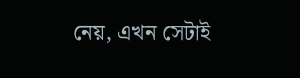নেয়, এখন সেটাই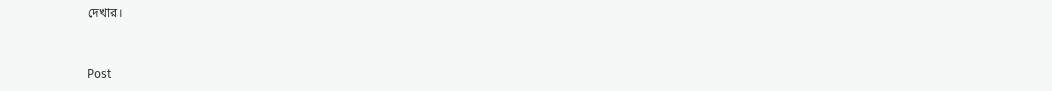দেখার।


Post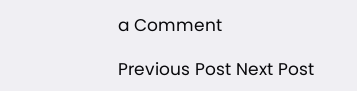a Comment

Previous Post Next Post